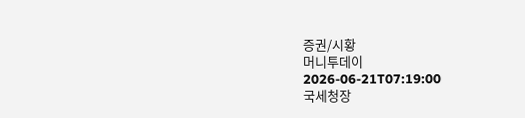증권/시황
머니투데이
2026-06-21T07:19:00
국세청장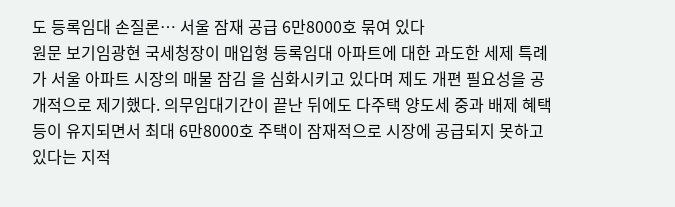도 등록임대 손질론… 서울 잠재 공급 6만8000호 묶여 있다
원문 보기임광현 국세청장이 매입형 등록임대 아파트에 대한 과도한 세제 특례가 서울 아파트 시장의 매물 잠김 을 심화시키고 있다며 제도 개편 필요성을 공개적으로 제기했다. 의무임대기간이 끝난 뒤에도 다주택 양도세 중과 배제 혜택 등이 유지되면서 최대 6만8000호 주택이 잠재적으로 시장에 공급되지 못하고 있다는 지적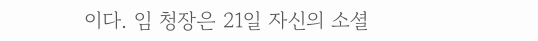이다. 임 청장은 21일 자신의 소셜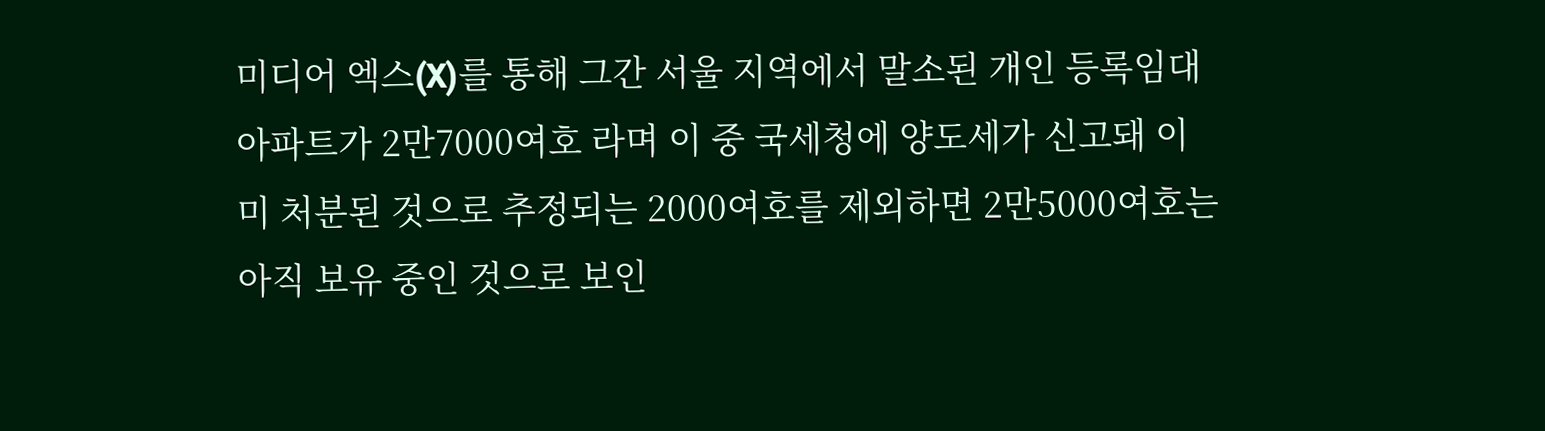미디어 엑스(X)를 통해 그간 서울 지역에서 말소된 개인 등록임대 아파트가 2만7000여호 라며 이 중 국세청에 양도세가 신고돼 이미 처분된 것으로 추정되는 2000여호를 제외하면 2만5000여호는 아직 보유 중인 것으로 보인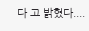다 고 밝혔다....